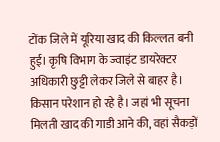टोंक जिले में यूरिया खाद की किल्लत बनी हुई। कृषि विभाग के ज्वाइंट डायरेक्टर अधिकारी छुट्टी लेकर जिले से बाहर है। किसान परेशान हो रहे है। जहां भी सूचना मिलती खाद की गाडी आने की, वहां सैकड़ों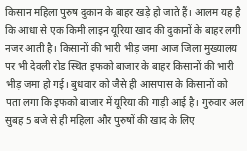किसान महिला पुरुष दुकान के बाहर खड़े हो जाते हैं। आलम यह है कि आधा से एक किमी लाइन यूरिया खाद की दुकानों के बाहर लगी नजर आती है। किसानों की भारी भीड़ जमा आज जिला मुख्यालय पर भी देवली रोड स्थित इफको बाजार के बाहर किसानों की भारी भीड़ जमा हो गई। बुधवार को जैसे ही आसपास के किसानों को पता लगा कि इफको बाजार में यूरिया की गाड़ी आई है। गुरुवार अल सुबह 5 बजे से ही महिला और पुरुषों की खाद के लिए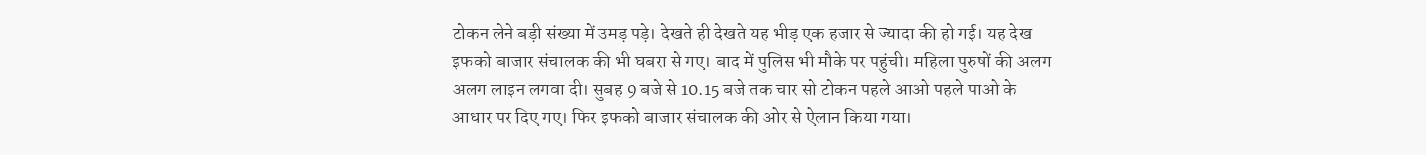टोकन लेने बड़ी संख्या में उमड़ पड़े। देखते ही देखते यह भीड़ एक हजार से ज्यादा की हो गई। यह देख इफको बाजार संचालक की भी घबरा से गए। बाद में पुलिस भी मौके पर पहुंची। महिला पुरुषों की अलग अलग लाइन लगवा दी। सुबह 9 बजे से 10.15 बजे तक चार सो टोकन पहले आओ पहले पाओ के आधार पर दिए गए। फिर इफको बाजार संचालक की ओर से ऐलान किया गया।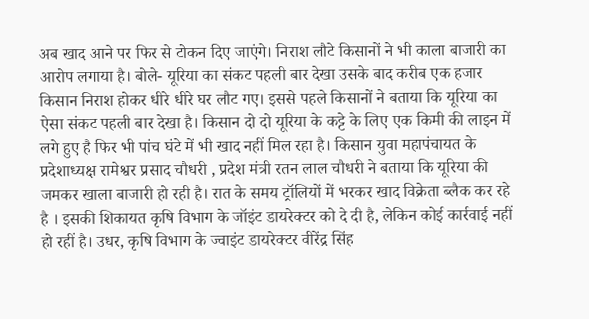अब खाद आने पर फिर से टोकन दिए जाएंगे। निराश लौटे किसानों ने भी काला बाजारी का आरोप लगाया है। बोले- यूरिया का संकट पहली बार देखा उसके बाद करीब एक हजार किसान निराश होकर धीरे धीरे घर लौट गए। इससे पहले किसानों ने बताया कि यूरिया का ऐसा संकट पहली बार देखा है। किसान दो दो यूरिया के कट्टे के लिए एक किमी की लाइन में लगे हुए है फिर भी पांच घंटे में भी खाद नहीं मिल रहा है। किसान युवा महापंचायत के प्रदेशाध्यक्ष रामेश्वर प्रसाद चौधरी , प्रदेश मंत्री रतन लाल चौधरी ने बताया कि यूरिया की जमकर खाला बाजारी हो रही है। रात के समय ट्रॉलियों में भरकर खाद विक्रेता ब्लैक कर रहे है । इसकी शिकायत कृषि विभाग के जॉइंट डायरेक्टर को दे दी है, लेकिन कोई कार्रवाई नहीं हो रहीं है। उधर, कृषि विभाग के ज्वाइंट डायरेक्टर वीरेंद्र सिंह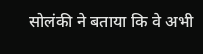सोलंकी ने बताया कि वे अभी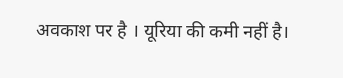अवकाश पर है । यूरिया की कमी नहीं है।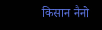किसान नैनो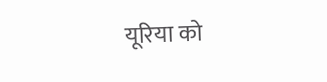यूरिया को